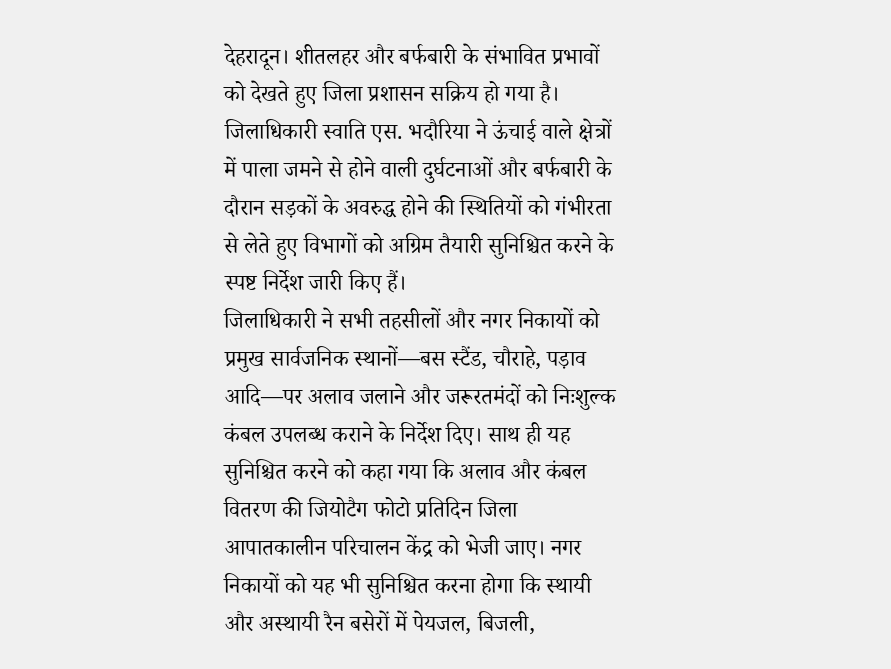देहरादून। शीतलहर और बर्फबारी के संभावित प्रभावों को देखते हुए जिला प्रशासन सक्रिय हो गया है। जिलाधिकारी स्वाति एस. भदौरिया ने ऊंचाई वाले क्षेत्रों में पाला जमने से होने वाली दुर्घटनाओं और बर्फबारी के दौरान सड़कों के अवरुद्ध होने की स्थितियों को गंभीरता से लेते हुए विभागों को अग्रिम तैयारी सुनिश्चित करने के स्पष्ट निर्देश जारी किए हैं।
जिलाधिकारी ने सभी तहसीलों और नगर निकायों को प्रमुख सार्वजनिक स्थानों—बस स्टैंड, चौराहे, पड़ाव आदि—पर अलाव जलाने और जरूरतमंदों को निःशुल्क कंबल उपलब्ध कराने के निर्देश दिए। साथ ही यह सुनिश्चित करने को कहा गया कि अलाव और कंबल वितरण की जियोटैग फोटो प्रतिदिन जिला आपातकालीन परिचालन केंद्र को भेजी जाए। नगर निकायों को यह भी सुनिश्चित करना होगा कि स्थायी और अस्थायी रैन बसेरों में पेयजल, बिजली,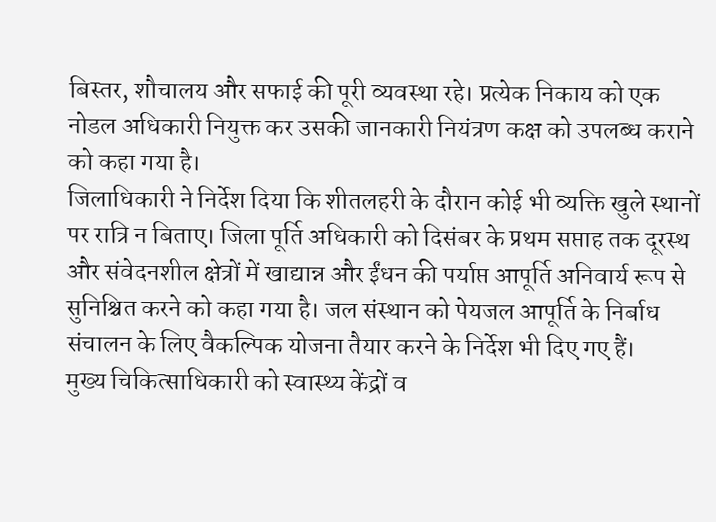बिस्तर, शौचालय और सफाई की पूरी व्यवस्था रहे। प्रत्येक निकाय को एक नोडल अधिकारी नियुक्त कर उसकी जानकारी नियंत्रण कक्ष को उपलब्ध कराने को कहा गया है।
जिलाधिकारी ने निर्देश दिया कि शीतलहरी के दौरान कोई भी व्यक्ति खुले स्थानों पर रात्रि न बिताए। जिला पूर्ति अधिकारी को दिसंबर के प्रथम सप्ताह तक दूरस्थ और संवेदनशील क्षेत्रों में खाद्यान्न और ईंधन की पर्याप्त आपूर्ति अनिवार्य रूप से सुनिश्चित करने को कहा गया है। जल संस्थान को पेयजल आपूर्ति के निर्बाध संचालन के लिए वैकल्पिक योजना तैयार करने के निर्देश भी दिए गए हैं।
मुख्य चिकित्साधिकारी को स्वास्थ्य केंद्रों व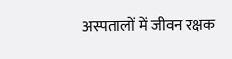अस्पतालों में जीवन रक्षक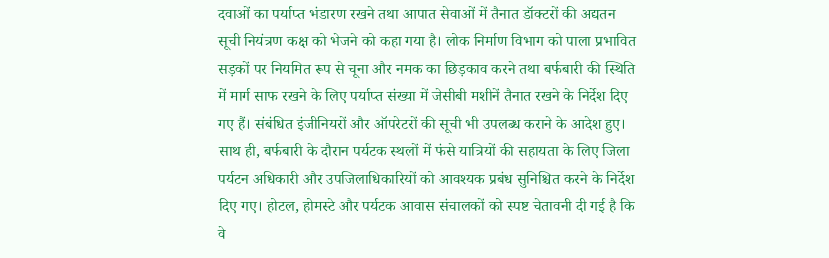दवाओं का पर्याप्त भंडारण रखने तथा आपात सेवाओं में तैनात डॉक्टरों की अद्यतन सूची नियंत्रण कक्ष को भेजने को कहा गया है। लोक निर्माण विभाग को पाला प्रभावित सड़कों पर नियमित रूप से चूना और नमक का छिड़काव करने तथा बर्फबारी की स्थिति में मार्ग साफ रखने के लिए पर्याप्त संख्या में जेसीबी मशीनें तैनात रखने के निर्देश दिए गए हैं। संबंधित इंजीनियरों और ऑपरेटरों की सूची भी उपलब्ध कराने के आदेश हुए।
साथ ही, बर्फबारी के दौरान पर्यटक स्थलों में फंसे यात्रियों की सहायता के लिए जिला पर्यटन अधिकारी और उपजिलाधिकारियों को आवश्यक प्रबंध सुनिश्चित करने के निर्देश दिए गए। होटल, होमस्टे और पर्यटक आवास संचालकों को स्पष्ट चेतावनी दी गई है कि वे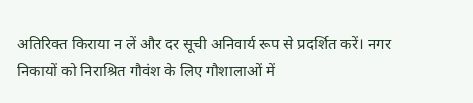अतिरिक्त किराया न लें और दर सूची अनिवार्य रूप से प्रदर्शित करें। नगर निकायों को निराश्रित गौवंश के लिए गौशालाओं में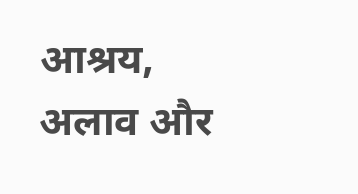आश्रय, अलाव और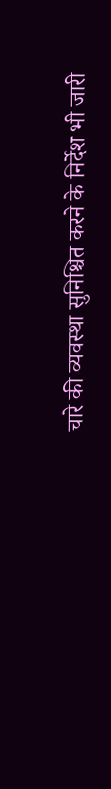चारे की व्यवस्था सुनिश्चित करने के निर्देश भी जारी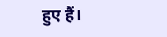हुए हैं।